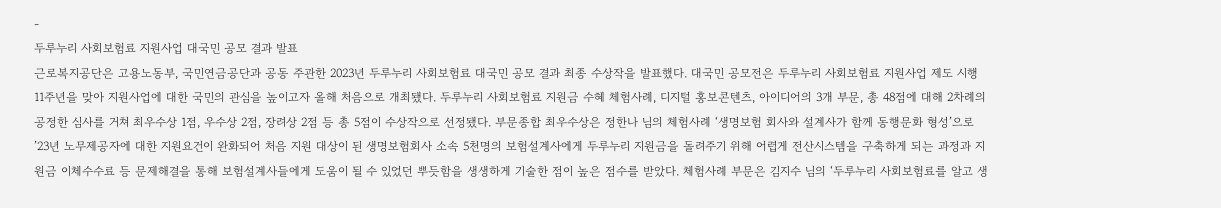-
두루누리 사회보험료 지원사업 대국민 공모 결과 발표
근로복지공단은 고용노동부, 국민연금공단과 공동 주관한 2023년 두루누리 사회보험료 대국민 공모 결과 최종 수상작을 발표했다. 대국민 공모전은 두루누리 사회보험료 지원사업 제도 시행 11주년을 맞아 지원사업에 대한 국민의 관심을 높이고자 올해 처음으로 개최됐다. 두루누리 사회보험료 지원금 수혜 체험사례, 디지털 홍보콘텐츠, 아이디어의 3개 부문, 총 48점에 대해 2차례의 공정한 심사를 거쳐 최우수상 1점, 우수상 2점, 장려상 2점 등 총 5점이 수상작으로 선정됐다. 부문종합 최우수상은 정한나 님의 체험사례 ‘생명보험 회사와 설계사가 함께 동행문화 형성’으로 ’23년 노무제공자에 대한 지원요건이 완화되어 처음 지원 대상이 된 생명보험회사 소속 5천명의 보험설계사에게 두루누리 지원금을 돌려주기 위해 어렵게 전산시스템을 구축하게 되는 과정과 지원금 이체수수료 등 문제해결을 통해 보험설계사들에게 도움이 될 수 있었던 뿌듯함을 생생하게 기술한 점이 높은 점수를 받았다. 체험사례 부문은 김지수 님의 ‘두루누리 사회보험료를 알고 생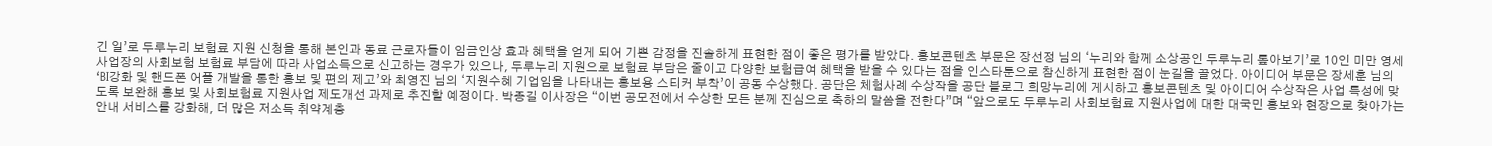긴 일’로 두루누리 보험료 지원 신청을 통해 본인과 동료 근로자들이 임금인상 효과 혜택을 얻게 되어 기쁜 감정을 진솔하게 표현한 점이 좋은 평가를 받았다. 홍보콘텐츠 부문은 장선정 님의 ‘누리와 함께 소상공인 두루누리 톺아보기’로 10인 미만 영세사업장의 사회보험 보험료 부담에 따라 사업소득으로 신고하는 경우가 있으나, 두루누리 지원으로 보험료 부담은 줄이고 다양한 보험급여 혜택을 받을 수 있다는 점을 인스타툰으로 참신하게 표현한 점이 눈길을 끌었다. 아이디어 부문은 장세훈 님의 ‘BI강화 및 핸드폰 어플 개발을 통한 홍보 및 편의 제고’와 최영진 님의 ‘지원수혜 기업임을 나타내는 홍보용 스티커 부착’이 공동 수상했다. 공단은 체험사례 수상작을 공단 블로그 희망누리에 게시하고 홍보콘텐츠 및 아이디어 수상작은 사업 특성에 맞도록 보완해 홍보 및 사회보험료 지원사업 제도개선 과제로 추진할 예정이다. 박종길 이사장은 “이번 공모전에서 수상한 모든 분께 진심으로 축하의 말씀을 전한다”며 “앞으로도 두루누리 사회보험료 지원사업에 대한 대국민 홍보와 현장으로 찾아가는 안내 서비스를 강화해, 더 많은 저소득 취약계층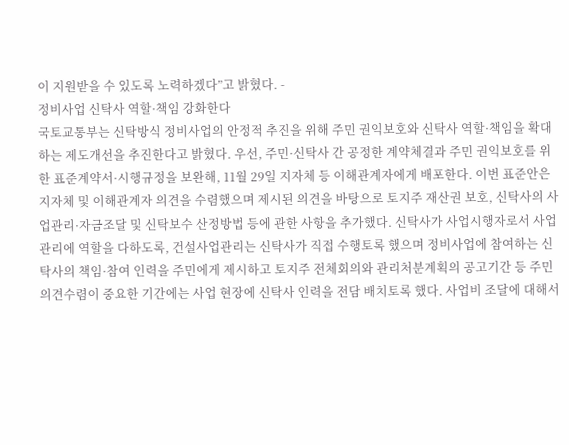이 지원받을 수 있도록 노력하겠다”고 밝혔다. -
정비사업 신탁사 역할·책임 강화한다
국토교통부는 신탁방식 정비사업의 안정적 추진을 위해 주민 권익보호와 신탁사 역할·책임을 확대하는 제도개선을 추진한다고 밝혔다. 우선, 주민·신탁사 간 공정한 계약체결과 주민 권익보호를 위한 표준계약서·시행규정을 보완해, 11월 29일 지자체 등 이해관계자에게 배포한다. 이번 표준안은 지자체 및 이해관계자 의견을 수렴했으며 제시된 의견을 바탕으로 토지주 재산권 보호, 신탁사의 사업관리·자금조달 및 신탁보수 산정방법 등에 관한 사항을 추가했다. 신탁사가 사업시행자로서 사업관리에 역할을 다하도록, 건설사업관리는 신탁사가 직접 수행토록 했으며 정비사업에 참여하는 신탁사의 책임·참여 인력을 주민에게 제시하고 토지주 전체회의와 관리처분계획의 공고기간 등 주민 의견수렴이 중요한 기간에는 사업 현장에 신탁사 인력을 전담 배치토록 했다. 사업비 조달에 대해서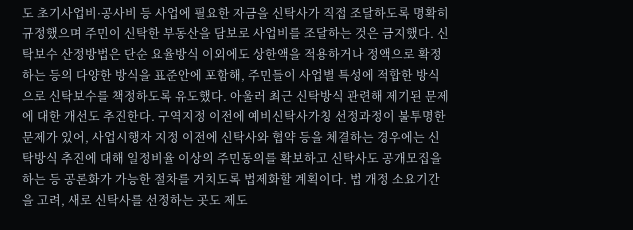도 초기사업비·공사비 등 사업에 필요한 자금을 신탁사가 직접 조달하도록 명확히 규정했으며 주민이 신탁한 부동산을 담보로 사업비를 조달하는 것은 금지했다. 신탁보수 산정방법은 단순 요율방식 이외에도 상한액을 적용하거나 정액으로 확정하는 등의 다양한 방식을 표준안에 포함해, 주민들이 사업별 특성에 적합한 방식으로 신탁보수를 책정하도록 유도했다. 아울러 최근 신탁방식 관련해 제기된 문제에 대한 개선도 추진한다. 구역지정 이전에 예비신탁사가칭 선정과정이 불투명한 문제가 있어, 사업시행자 지정 이전에 신탁사와 협약 등을 체결하는 경우에는 신탁방식 추진에 대해 일정비율 이상의 주민동의를 확보하고 신탁사도 공개모집을 하는 등 공론화가 가능한 절차를 거치도록 법제화할 계획이다. 법 개정 소요기간을 고려, 새로 신탁사를 선정하는 곳도 제도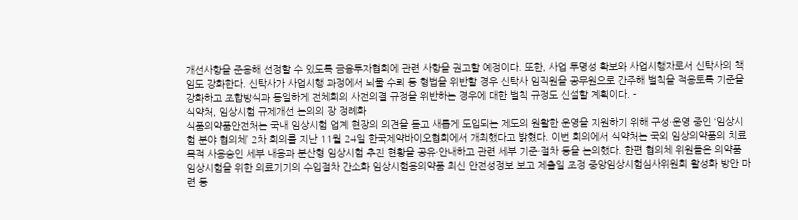개선사항을 준용해 선정할 수 있도록 금융투자협회에 관련 사항을 권고할 예정이다. 또한, 사업 투명성 확보와 사업시행자로서 신탁사의 책임도 강화한다. 신탁사가 사업시행 과정에서 뇌물 수뢰 등 형법을 위반할 경우 신탁사 임직원을 공무원으로 간주해 벌칙을 적용토록 기준을 강화하고 조합방식과 동일하게 전체회의 사전의결 규정을 위반하는 경우에 대한 벌칙 규정도 신설할 계획이다. -
식약처, 임상시험 규제개선 논의의 장 정례화
식품의약품안전처는 국내 임상시험 업계 현장의 의견을 듣고 새롭게 도입되는 제도의 원활한 운영을 지원하기 위해 구성·운영 중인 ‘임상시험 분야 협의체’ 2차 회의를 지난 11월 24일 한국제약바이오협회에서 개최했다고 밝혔다. 이번 회의에서 식약처는 국외 임상의약품의 치료목적 사용승인 세부 내용과 분산형 임상시험 추진 현황을 공유·안내하고 관련 세부 기준·절차 등을 논의했다. 한편 협의체 위원들은 의약품 임상시험을 위한 의료기기의 수입절차 간소화 임상시험용의약품 최신 안전성정보 보고 제출일 조정 중앙임상시험심사위원회 활성화 방안 마련 등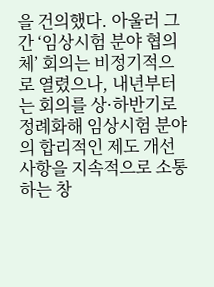을 건의했다. 아울러 그간 ‘임상시험 분야 협의체’ 회의는 비정기적으로 열렸으나, 내년부터는 회의를 상·하반기로 정례화해 임상시험 분야의 합리적인 제도 개선사항을 지속적으로 소통하는 창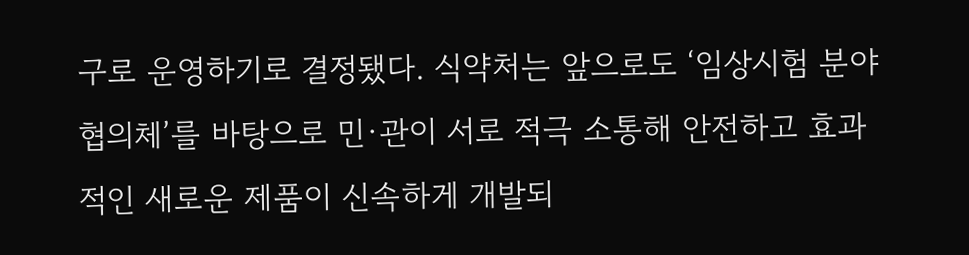구로 운영하기로 결정됐다. 식약처는 앞으로도 ‘임상시험 분야 협의체’를 바탕으로 민·관이 서로 적극 소통해 안전하고 효과적인 새로운 제품이 신속하게 개발되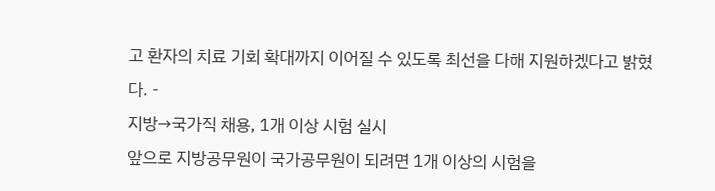고 환자의 치료 기회 확대까지 이어질 수 있도록 최선을 다해 지원하겠다고 밝혔다. -
지방→국가직 채용, 1개 이상 시험 실시
앞으로 지방공무원이 국가공무원이 되려면 1개 이상의 시험을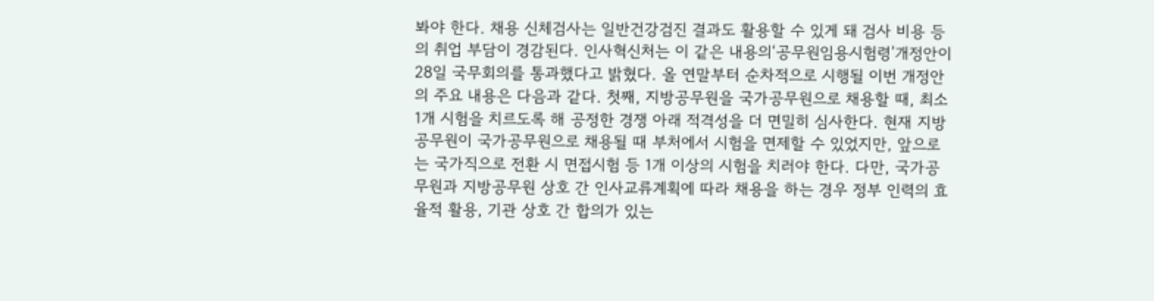봐야 한다. 채용 신체검사는 일반건강검진 결과도 활용할 수 있게 돼 검사 비용 등의 취업 부담이 경감된다. 인사혁신처는 이 같은 내용의‘공무원임용시험령’개정안이 28일 국무회의를 통과했다고 밝혔다. 올 연말부터 순차적으로 시행될 이번 개정안의 주요 내용은 다음과 같다. 첫째, 지방공무원을 국가공무원으로 채용할 때, 최소 1개 시험을 치르도록 해 공정한 경쟁 아래 적격성을 더 면밀히 심사한다. 현재 지방공무원이 국가공무원으로 채용될 때 부처에서 시험을 면제할 수 있었지만, 앞으로는 국가직으로 전환 시 면접시험 등 1개 이상의 시험을 치러야 한다. 다만, 국가공무원과 지방공무원 상호 간 인사교류계획에 따라 채용을 하는 경우 정부 인력의 효율적 활용, 기관 상호 간 합의가 있는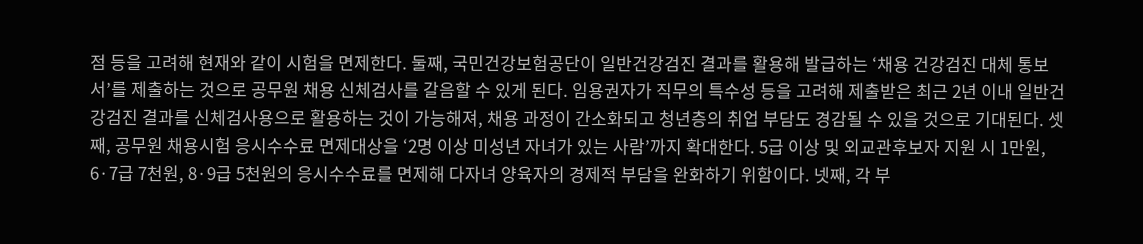점 등을 고려해 현재와 같이 시험을 면제한다. 둘째, 국민건강보험공단이 일반건강검진 결과를 활용해 발급하는 ‘채용 건강검진 대체 통보서’를 제출하는 것으로 공무원 채용 신체검사를 갈음할 수 있게 된다. 임용권자가 직무의 특수성 등을 고려해 제출받은 최근 2년 이내 일반건강검진 결과를 신체검사용으로 활용하는 것이 가능해져, 채용 과정이 간소화되고 청년층의 취업 부담도 경감될 수 있을 것으로 기대된다. 셋째, 공무원 채용시험 응시수수료 면제대상을 ‘2명 이상 미성년 자녀가 있는 사람’까지 확대한다. 5급 이상 및 외교관후보자 지원 시 1만원, 6·7급 7천원, 8·9급 5천원의 응시수수료를 면제해 다자녀 양육자의 경제적 부담을 완화하기 위함이다. 넷째, 각 부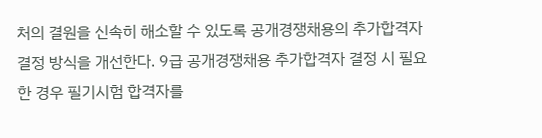처의 결원을 신속히 해소할 수 있도록 공개경쟁채용의 추가합격자 결정 방식을 개선한다. 9급 공개경쟁채용 추가합격자 결정 시 필요한 경우 필기시험 합격자를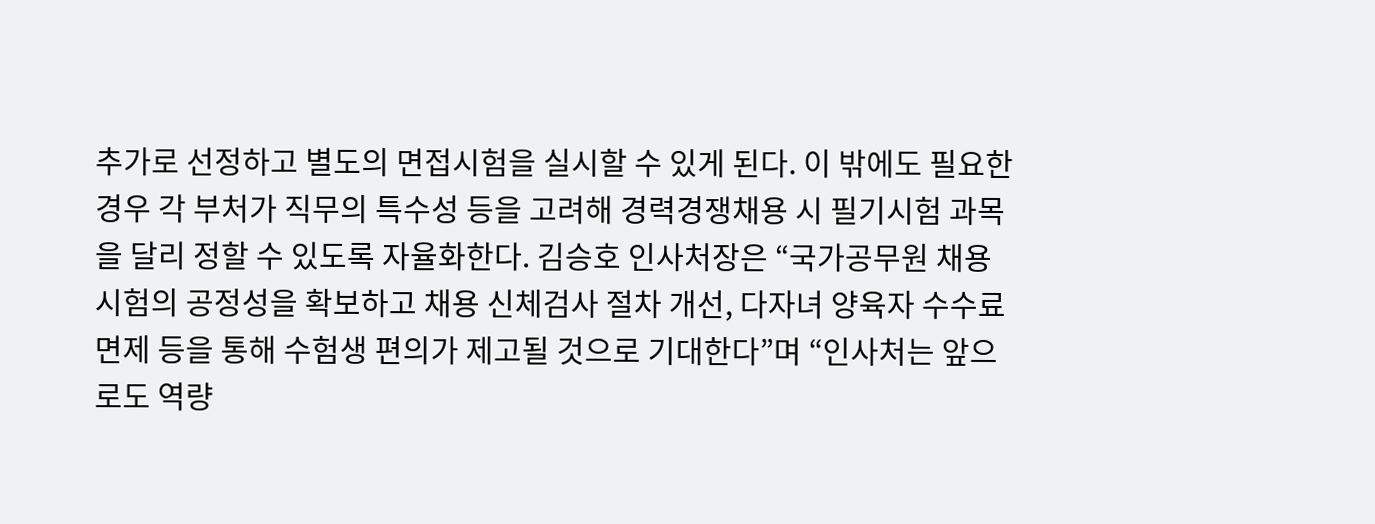추가로 선정하고 별도의 면접시험을 실시할 수 있게 된다. 이 밖에도 필요한 경우 각 부처가 직무의 특수성 등을 고려해 경력경쟁채용 시 필기시험 과목을 달리 정할 수 있도록 자율화한다. 김승호 인사처장은 “국가공무원 채용시험의 공정성을 확보하고 채용 신체검사 절차 개선, 다자녀 양육자 수수료 면제 등을 통해 수험생 편의가 제고될 것으로 기대한다”며 “인사처는 앞으로도 역량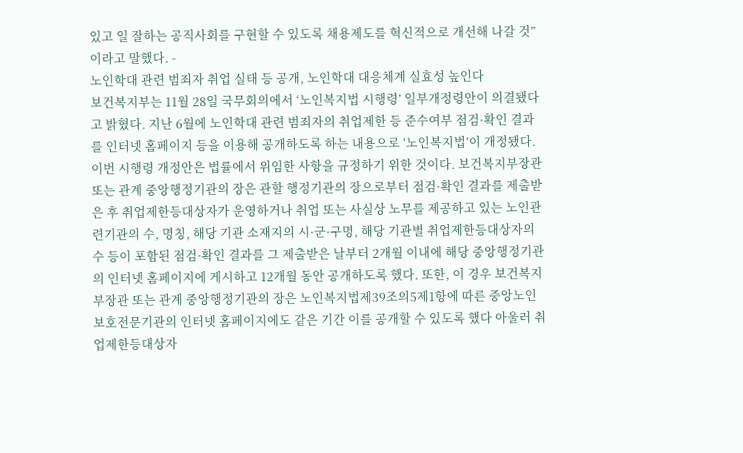있고 일 잘하는 공직사회를 구현할 수 있도록 채용제도를 혁신적으로 개선해 나갈 것”이라고 말했다. -
노인학대 관련 범죄자 취업 실태 등 공개, 노인학대 대응체계 실효성 높인다
보건복지부는 11월 28일 국무회의에서 ‘노인복지법 시행령’ 일부개정령안이 의결됐다고 밝혔다. 지난 6월에 노인학대 관련 범죄자의 취업제한 등 준수여부 점검·확인 결과를 인터넷 홈페이지 등을 이용해 공개하도록 하는 내용으로 ‘노인복지법’이 개정됐다. 이번 시행령 개정안은 법률에서 위임한 사항을 규정하기 위한 것이다. 보건복지부장관 또는 관계 중앙행정기관의 장은 관할 행정기관의 장으로부터 점검·확인 결과를 제출받은 후 취업제한등대상자가 운영하거나 취업 또는 사실상 노무를 제공하고 있는 노인관련기관의 수, 명칭, 해당 기관 소재지의 시·군·구명, 해당 기관별 취업제한등대상자의 수 등이 포함된 점검·확인 결과를 그 제출받은 날부터 2개월 이내에 해당 중앙행정기관의 인터넷 홈페이지에 게시하고 12개월 동안 공개하도록 했다. 또한, 이 경우 보건복지부장관 또는 관계 중앙행정기관의 장은 노인복지법제39조의5제1항에 따른 중앙노인보호전문기관의 인터넷 홈페이지에도 같은 기간 이를 공개할 수 있도록 했다 아울러 취업제한등대상자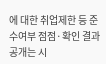에 대한 취업제한 등 준수여부 점점·확인 결과 공개는 시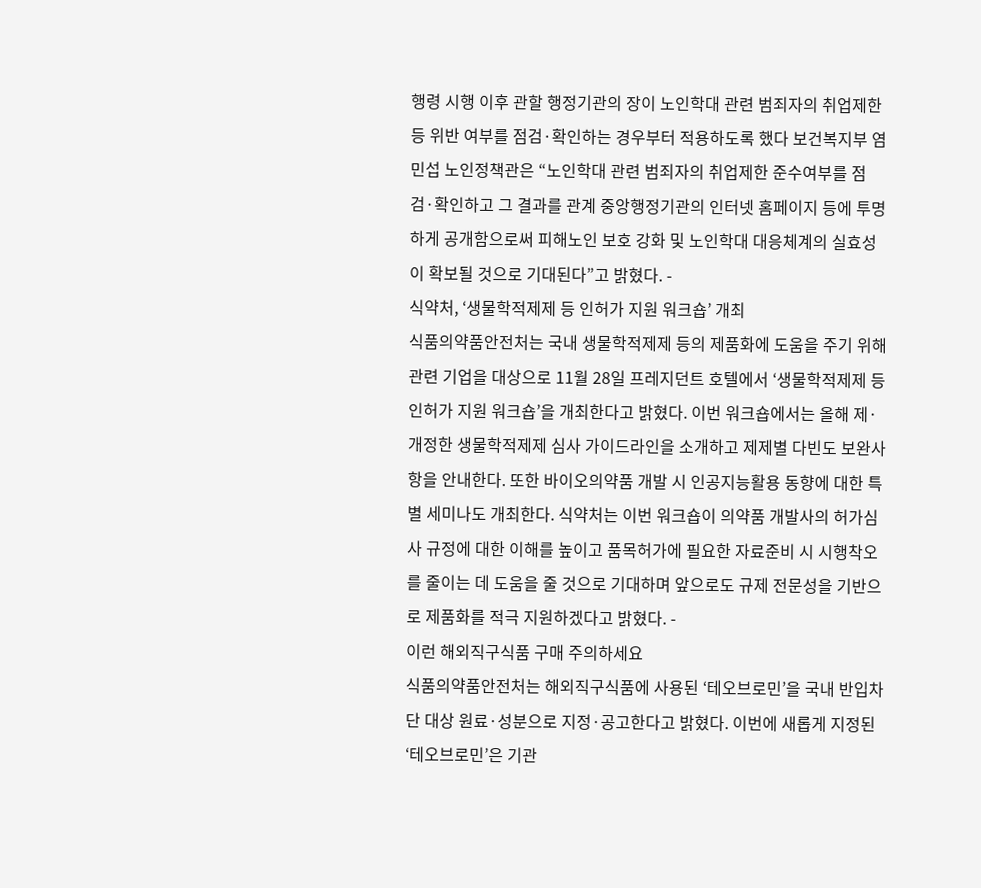행령 시행 이후 관할 행정기관의 장이 노인학대 관련 범죄자의 취업제한등 위반 여부를 점검·확인하는 경우부터 적용하도록 했다 보건복지부 염민섭 노인정책관은 “노인학대 관련 범죄자의 취업제한 준수여부를 점검·확인하고 그 결과를 관계 중앙행정기관의 인터넷 홈페이지 등에 투명하게 공개함으로써 피해노인 보호 강화 및 노인학대 대응체계의 실효성이 확보될 것으로 기대된다”고 밝혔다. -
식약처, ‘생물학적제제 등 인허가 지원 워크숍’ 개최
식품의약품안전처는 국내 생물학적제제 등의 제품화에 도움을 주기 위해 관련 기업을 대상으로 11월 28일 프레지던트 호텔에서 ‘생물학적제제 등 인허가 지원 워크숍’을 개최한다고 밝혔다. 이번 워크숍에서는 올해 제·개정한 생물학적제제 심사 가이드라인을 소개하고 제제별 다빈도 보완사항을 안내한다. 또한 바이오의약품 개발 시 인공지능활용 동향에 대한 특별 세미나도 개최한다. 식약처는 이번 워크숍이 의약품 개발사의 허가심사 규정에 대한 이해를 높이고 품목허가에 필요한 자료준비 시 시행착오를 줄이는 데 도움을 줄 것으로 기대하며 앞으로도 규제 전문성을 기반으로 제품화를 적극 지원하겠다고 밝혔다. -
이런 해외직구식품 구매 주의하세요
식품의약품안전처는 해외직구식품에 사용된 ‘테오브로민’을 국내 반입차단 대상 원료·성분으로 지정·공고한다고 밝혔다. 이번에 새롭게 지정된 ‘테오브로민’은 기관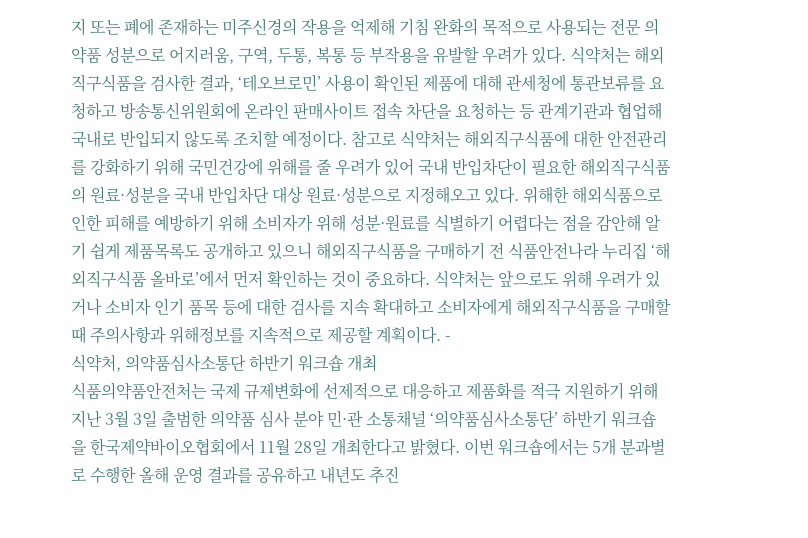지 또는 폐에 존재하는 미주신경의 작용을 억제해 기침 완화의 목적으로 사용되는 전문 의약품 성분으로 어지러움, 구역, 두통, 복통 등 부작용을 유발할 우려가 있다. 식약처는 해외직구식품을 검사한 결과, ‘테오브로민’ 사용이 확인된 제품에 대해 관세청에 통관보류를 요청하고 방송통신위원회에 온라인 판매사이트 접속 차단을 요청하는 등 관계기관과 협업해 국내로 반입되지 않도록 조치할 예정이다. 참고로 식약처는 해외직구식품에 대한 안전관리를 강화하기 위해 국민건강에 위해를 줄 우려가 있어 국내 반입차단이 필요한 해외직구식품의 원료·성분을 국내 반입차단 대상 원료·성분으로 지정해오고 있다. 위해한 해외식품으로 인한 피해를 예방하기 위해 소비자가 위해 성분·원료를 식별하기 어렵다는 점을 감안해 알기 쉽게 제품목록도 공개하고 있으니 해외직구식품을 구매하기 전 식품안전나라 누리집 ‘해외직구식품 올바로’에서 먼저 확인하는 것이 중요하다. 식약처는 앞으로도 위해 우려가 있거나 소비자 인기 품목 등에 대한 검사를 지속 확대하고 소비자에게 해외직구식품을 구매할 때 주의사항과 위해정보를 지속적으로 제공할 계획이다. -
식약처, 의약품심사소통단 하반기 워크숍 개최
식품의약품안전처는 국제 규제변화에 선제적으로 대응하고 제품화를 적극 지원하기 위해 지난 3월 3일 출범한 의약품 심사 분야 민·관 소통채널 ‘의약품심사소통단’ 하반기 워크숍을 한국제약바이오협회에서 11월 28일 개최한다고 밝혔다. 이번 워크숍에서는 5개 분과별로 수행한 올해 운영 결과를 공유하고 내년도 추진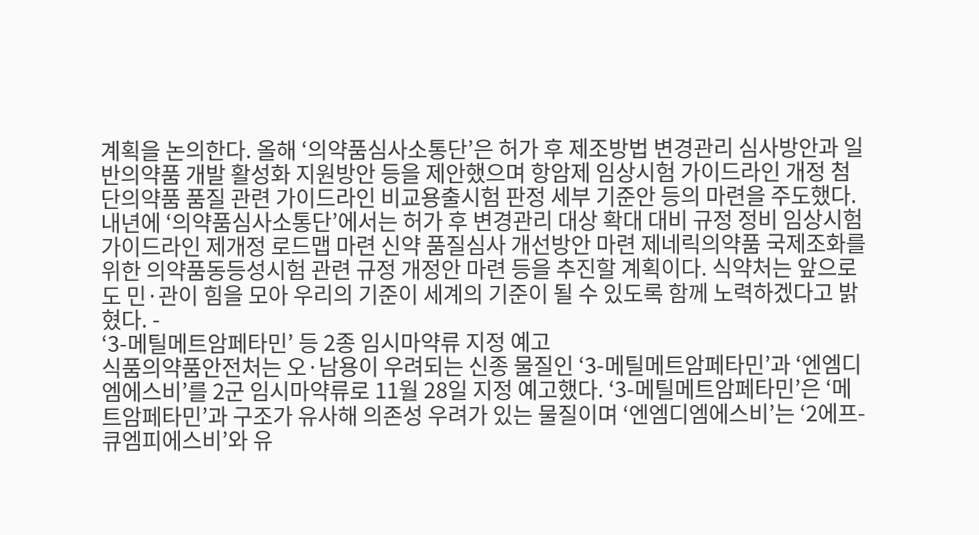계획을 논의한다. 올해 ‘의약품심사소통단’은 허가 후 제조방법 변경관리 심사방안과 일반의약품 개발 활성화 지원방안 등을 제안했으며 항암제 임상시험 가이드라인 개정 첨단의약품 품질 관련 가이드라인 비교용출시험 판정 세부 기준안 등의 마련을 주도했다. 내년에 ‘의약품심사소통단’에서는 허가 후 변경관리 대상 확대 대비 규정 정비 임상시험 가이드라인 제개정 로드맵 마련 신약 품질심사 개선방안 마련 제네릭의약품 국제조화를 위한 의약품동등성시험 관련 규정 개정안 마련 등을 추진할 계획이다. 식약처는 앞으로도 민·관이 힘을 모아 우리의 기준이 세계의 기준이 될 수 있도록 함께 노력하겠다고 밝혔다. -
‘3-메틸메트암페타민’ 등 2종 임시마약류 지정 예고
식품의약품안전처는 오·남용이 우려되는 신종 물질인 ‘3-메틸메트암페타민’과 ‘엔엠디엠에스비’를 2군 임시마약류로 11월 28일 지정 예고했다. ‘3-메틸메트암페타민’은 ‘메트암페타민’과 구조가 유사해 의존성 우려가 있는 물질이며 ‘엔엠디엠에스비’는 ‘2에프-큐엠피에스비’와 유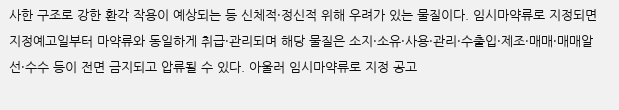사한 구조로 강한 환각 작용이 예상되는 등 신체적·정신적 위해 우려가 있는 물질이다. 임시마약류로 지정되면 지정예고일부터 마약류와 동일하게 취급·관리되며 해당 물질은 소지·소유·사용·관리·수출입·제조·매매·매매알선·수수 등이 전면 금지되고 압류될 수 있다. 아울러 임시마약류로 지정 공고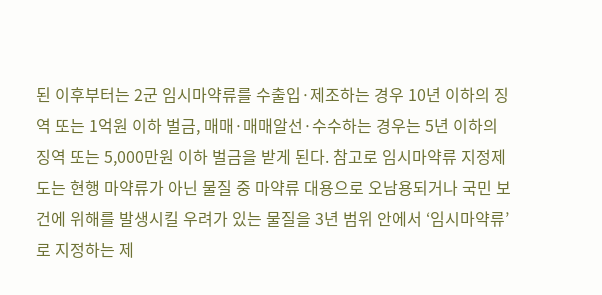된 이후부터는 2군 임시마약류를 수출입·제조하는 경우 10년 이하의 징역 또는 1억원 이하 벌금, 매매·매매알선·수수하는 경우는 5년 이하의 징역 또는 5,000만원 이하 벌금을 받게 된다. 참고로 임시마약류 지정제도는 현행 마약류가 아닌 물질 중 마약류 대용으로 오남용되거나 국민 보건에 위해를 발생시킬 우려가 있는 물질을 3년 범위 안에서 ‘임시마약류’로 지정하는 제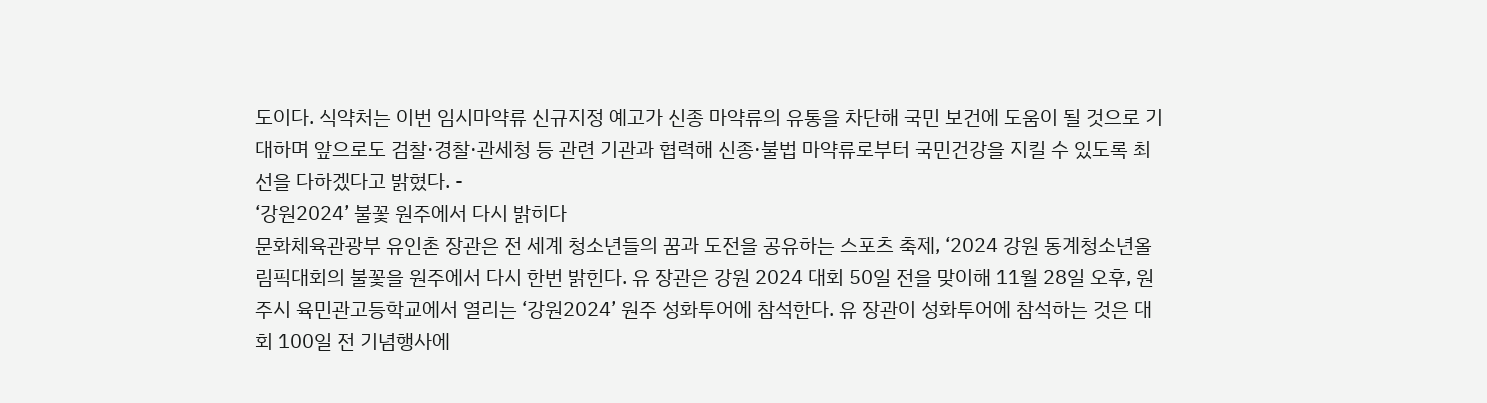도이다. 식약처는 이번 임시마약류 신규지정 예고가 신종 마약류의 유통을 차단해 국민 보건에 도움이 될 것으로 기대하며 앞으로도 검찰·경찰·관세청 등 관련 기관과 협력해 신종·불법 마약류로부터 국민건강을 지킬 수 있도록 최선을 다하겠다고 밝혔다. -
‘강원2024’ 불꽃 원주에서 다시 밝히다
문화체육관광부 유인촌 장관은 전 세계 청소년들의 꿈과 도전을 공유하는 스포츠 축제, ‘2024 강원 동계청소년올림픽대회의 불꽃을 원주에서 다시 한번 밝힌다. 유 장관은 강원 2024 대회 50일 전을 맞이해 11월 28일 오후, 원주시 육민관고등학교에서 열리는 ‘강원2024’ 원주 성화투어에 참석한다. 유 장관이 성화투어에 참석하는 것은 대회 100일 전 기념행사에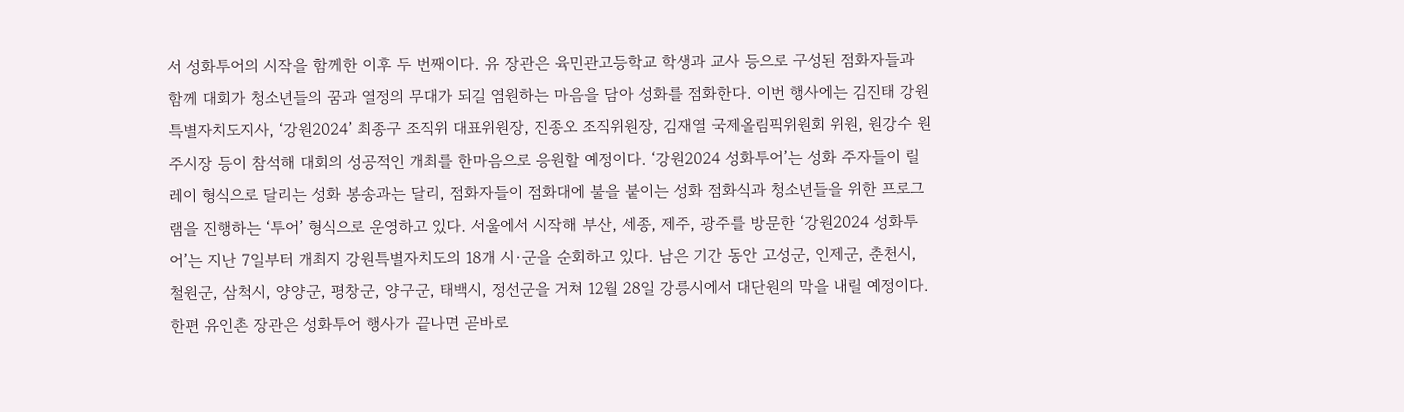서 성화투어의 시작을 함께한 이후 두 번째이다. 유 장관은 육민관고등학교 학생과 교사 등으로 구성된 점화자들과 함께 대회가 청소년들의 꿈과 열정의 무대가 되길 염원하는 마음을 담아 성화를 점화한다. 이번 행사에는 김진태 강원특별자치도지사, ‘강원2024’ 최종구 조직위 대표위원장, 진종오 조직위원장, 김재열 국제올림픽위원회 위원, 원강수 원주시장 등이 참석해 대회의 성공적인 개최를 한마음으로 응원할 예정이다. ‘강원2024 성화투어’는 성화 주자들이 릴레이 형식으로 달리는 성화 봉송과는 달리, 점화자들이 점화대에 불을 붙이는 성화 점화식과 청소년들을 위한 프로그램을 진행하는 ‘투어’ 형식으로 운영하고 있다. 서울에서 시작해 부산, 세종, 제주, 광주를 방문한 ‘강원2024 성화투어’는 지난 7일부터 개최지 강원특별자치도의 18개 시·군을 순회하고 있다. 남은 기간 동안 고성군, 인제군, 춘천시, 철원군, 삼척시, 양양군, 평창군, 양구군, 태백시, 정선군을 거쳐 12월 28일 강릉시에서 대단원의 막을 내릴 예정이다. 한편 유인촌 장관은 성화투어 행사가 끝나면 곧바로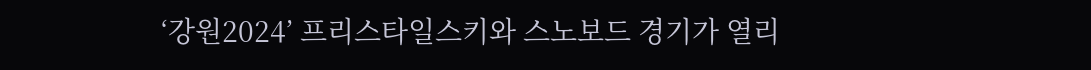‘강원2024’ 프리스타일스키와 스노보드 경기가 열리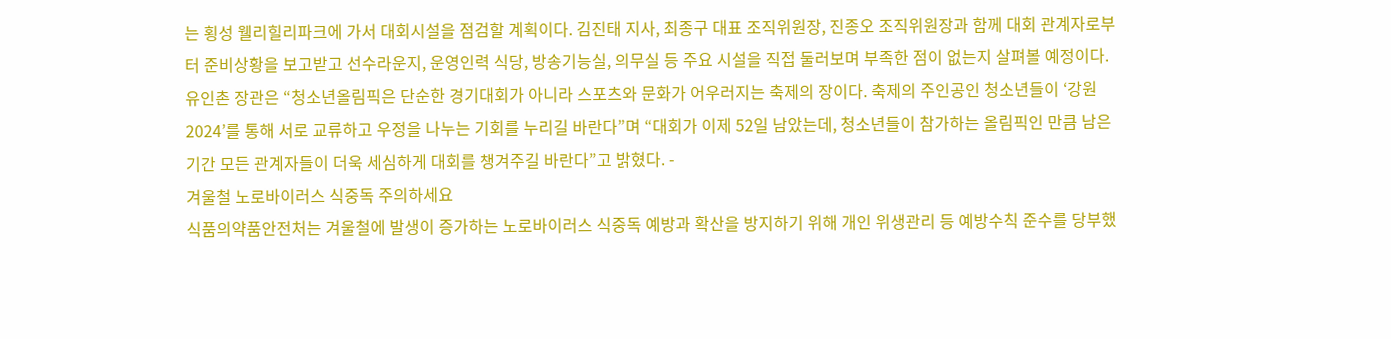는 횡성 웰리힐리파크에 가서 대회시설을 점검할 계획이다. 김진태 지사, 최종구 대표 조직위원장, 진종오 조직위원장과 함께 대회 관계자로부터 준비상황을 보고받고 선수라운지, 운영인력 식당, 방송기능실, 의무실 등 주요 시설을 직접 둘러보며 부족한 점이 없는지 살펴볼 예정이다. 유인촌 장관은 “청소년올림픽은 단순한 경기대회가 아니라 스포츠와 문화가 어우러지는 축제의 장이다. 축제의 주인공인 청소년들이 ‘강원2024’를 통해 서로 교류하고 우정을 나누는 기회를 누리길 바란다”며 “대회가 이제 52일 남았는데, 청소년들이 참가하는 올림픽인 만큼 남은 기간 모든 관계자들이 더욱 세심하게 대회를 챙겨주길 바란다”고 밝혔다. -
겨울철 노로바이러스 식중독 주의하세요
식품의약품안전처는 겨울철에 발생이 증가하는 노로바이러스 식중독 예방과 확산을 방지하기 위해 개인 위생관리 등 예방수칙 준수를 당부했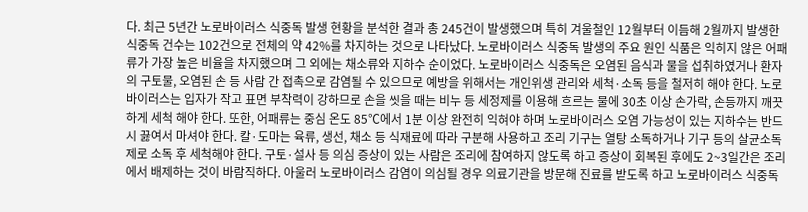다. 최근 5년간 노로바이러스 식중독 발생 현황을 분석한 결과 총 245건이 발생했으며 특히 겨울철인 12월부터 이듬해 2월까지 발생한 식중독 건수는 102건으로 전체의 약 42%를 차지하는 것으로 나타났다. 노로바이러스 식중독 발생의 주요 원인 식품은 익히지 않은 어패류가 가장 높은 비율을 차지했으며 그 외에는 채소류와 지하수 순이었다. 노로바이러스 식중독은 오염된 음식과 물을 섭취하였거나 환자의 구토물, 오염된 손 등 사람 간 접촉으로 감염될 수 있으므로 예방을 위해서는 개인위생 관리와 세척·소독 등을 철저히 해야 한다. 노로바이러스는 입자가 작고 표면 부착력이 강하므로 손을 씻을 때는 비누 등 세정제를 이용해 흐르는 물에 30초 이상 손가락, 손등까지 깨끗하게 세척 해야 한다. 또한, 어패류는 중심 온도 85℃에서 1분 이상 완전히 익혀야 하며 노로바이러스 오염 가능성이 있는 지하수는 반드시 끓여서 마셔야 한다. 칼·도마는 육류, 생선, 채소 등 식재료에 따라 구분해 사용하고 조리 기구는 열탕 소독하거나 기구 등의 살균소독제로 소독 후 세척해야 한다. 구토·설사 등 의심 증상이 있는 사람은 조리에 참여하지 않도록 하고 증상이 회복된 후에도 2~3일간은 조리에서 배제하는 것이 바람직하다. 아울러 노로바이러스 감염이 의심될 경우 의료기관을 방문해 진료를 받도록 하고 노로바이러스 식중독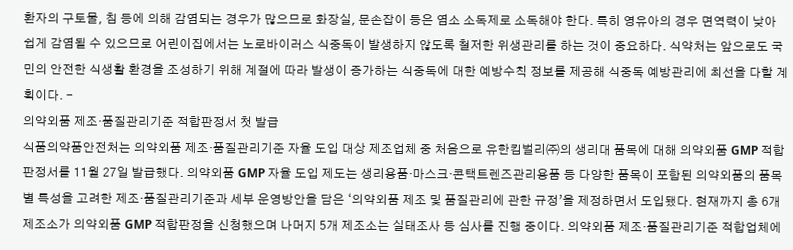환자의 구토물, 침 등에 의해 감염되는 경우가 많으므로 화장실, 문손잡이 등은 염소 소독제로 소독해야 한다. 특히 영유아의 경우 면역력이 낮아 쉽게 감염될 수 있으므로 어린이집에서는 노로바이러스 식중독이 발생하지 않도록 철저한 위생관리를 하는 것이 중요하다. 식약처는 앞으로도 국민의 안전한 식생활 환경을 조성하기 위해 계절에 따라 발생이 증가하는 식중독에 대한 예방수칙 정보를 제공해 식중독 예방관리에 최선을 다할 계획이다. -
의약외품 제조·품질관리기준 적합판정서 첫 발급
식품의약품안전처는 의약외품 제조·품질관리기준 자율 도입 대상 제조업체 중 처음으로 유한킴벌리㈜의 생리대 품목에 대해 의약외품 GMP 적합판정서를 11월 27일 발급했다. 의약외품 GMP 자율 도입 제도는 생리용품·마스크·콘택트렌즈관리용품 등 다양한 품목이 포함된 의약외품의 품목별 특성을 고려한 제조·품질관리기준과 세부 운영방안을 담은 ‘의약외품 제조 및 품질관리에 관한 규정’을 제정하면서 도입됐다. 현재까지 총 6개 제조소가 의약외품 GMP 적합판정을 신청했으며 나머지 5개 제조소는 실태조사 등 심사를 진행 중이다. 의약외품 제조·품질관리기준 적합업체에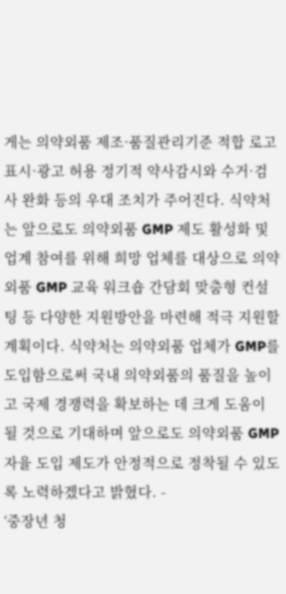게는 의약외품 제조·품질관리기준 적합 로고 표시·광고 허용 정기적 약사감시와 수거·검사 완화 등의 우대 조치가 주어진다. 식약처는 앞으로도 의약외품 GMP 제도 활성화 및 업계 참여를 위해 희망 업체를 대상으로 의약외품 GMP 교육 워크숍 간담회 맞춤형 컨설팅 등 다양한 지원방안을 마련해 적극 지원할 계획이다. 식약처는 의약외품 업체가 GMP를 도입함으로써 국내 의약외품의 품질을 높이고 국제 경쟁력을 확보하는 데 크게 도움이 될 것으로 기대하며 앞으로도 의약외품 GMP 자율 도입 제도가 안정적으로 정착될 수 있도록 노력하겠다고 밝혔다. -
‘중장년 청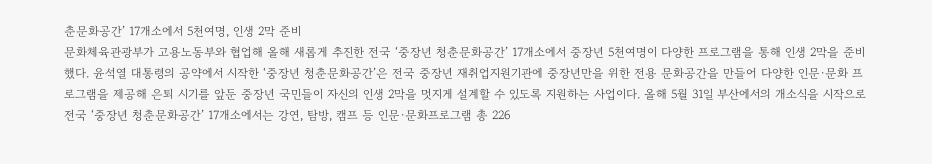춘문화공간’ 17개소에서 5천여명, 인생 2막 준비
문화체육관광부가 고용노동부와 협업해 올해 새롭게 추진한 전국 ‘중장년 청춘문화공간’ 17개소에서 중장년 5천여명이 다양한 프로그램을 통해 인생 2막을 준비했다. 윤석열 대통령의 공약에서 시작한 ‘중장년 청춘문화공간’은 전국 중장년 재취업지원기관에 중장년만을 위한 전용 문화공간을 만들어 다양한 인문·문화 프로그램을 제공해 은퇴 시기를 앞둔 중장년 국민들이 자신의 인생 2막을 멋지게 설계할 수 있도록 지원하는 사업이다. 올해 5월 31일 부산에서의 개소식을 시작으로 전국 ‘중장년 청춘문화공간’ 17개소에서는 강연, 탐방, 캠프 등 인문·문화프로그램 총 226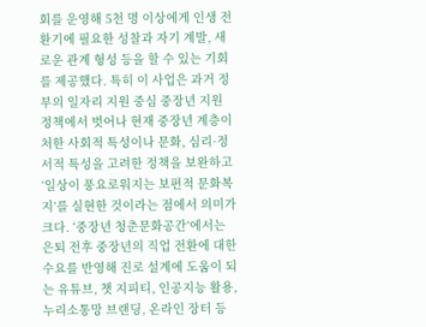회를 운영해 5천 명 이상에게 인생 전환기에 필요한 성찰과 자기 계발, 새로운 관계 형성 등을 할 수 있는 기회를 제공했다. 특히 이 사업은 과거 정부의 일자리 지원 중심 중장년 지원 정책에서 벗어나 현재 중장년 계층이 처한 사회적 특성이나 문화, 심리·정서적 특성을 고려한 정책을 보완하고 ‘일상이 풍요로워지는 보편적 문화복지’를 실현한 것이라는 점에서 의미가 크다. ‘중장년 청춘문화공간’에서는 은퇴 전후 중장년의 직업 전환에 대한 수요를 반영해 진로 설계에 도움이 되는 유튜브, 챗 지피티, 인공지능 활용, 누리소통망 브랜딩, 온라인 장터 등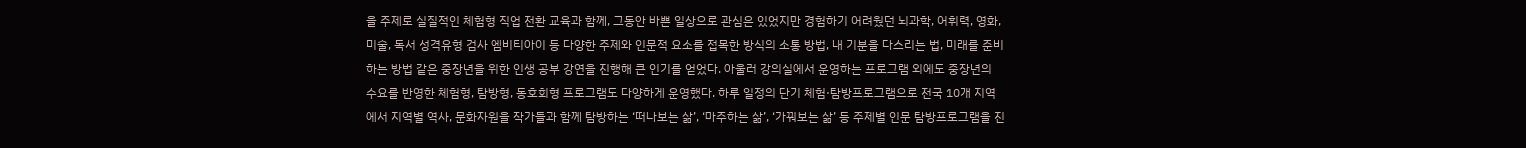을 주제로 실질적인 체험형 직업 전환 교육과 함께, 그동안 바쁜 일상으로 관심은 있었지만 경험하기 어려웠던 뇌과학, 어휘력, 영화, 미술, 독서 성격유형 검사 엠비티아이 등 다양한 주제와 인문적 요소를 접목한 방식의 소통 방법, 내 기분을 다스리는 법, 미래를 준비하는 방법 같은 중장년을 위한 인생 공부 강연을 진행해 큰 인기를 얻었다. 아울러 강의실에서 운영하는 프로그램 외에도 중장년의 수요를 반영한 체험형, 탐방형, 동호회형 프로그램도 다양하게 운영했다. 하루 일정의 단기 체험·탐방프로그램으로 전국 10개 지역에서 지역별 역사, 문화자원을 작가들과 함께 탐방하는 ‘떠나보는 삶’, ‘마주하는 삶’, ‘가꿔보는 삶’ 등 주제별 인문 탐방프로그램을 진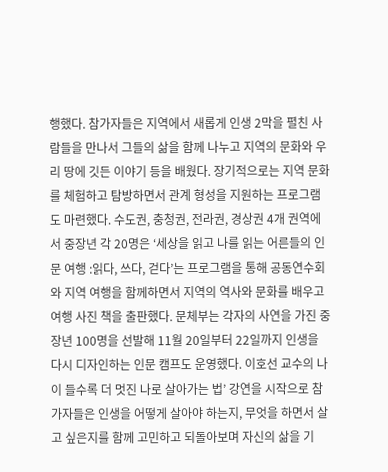행했다. 참가자들은 지역에서 새롭게 인생 2막을 펼친 사람들을 만나서 그들의 삶을 함께 나누고 지역의 문화와 우리 땅에 깃든 이야기 등을 배웠다. 장기적으로는 지역 문화를 체험하고 탐방하면서 관계 형성을 지원하는 프로그램도 마련했다. 수도권, 충청권, 전라권, 경상권 4개 권역에서 중장년 각 20명은 ‘세상을 읽고 나를 읽는 어른들의 인문 여행 :읽다, 쓰다, 걷다’는 프로그램을 통해 공동연수회와 지역 여행을 함께하면서 지역의 역사와 문화를 배우고 여행 사진 책을 출판했다. 문체부는 각자의 사연을 가진 중장년 100명을 선발해 11월 20일부터 22일까지 인생을 다시 디자인하는 인문 캠프도 운영했다. 이호선 교수의 나이 들수록 더 멋진 나로 살아가는 법’ 강연을 시작으로 참가자들은 인생을 어떻게 살아야 하는지, 무엇을 하면서 살고 싶은지를 함께 고민하고 되돌아보며 자신의 삶을 기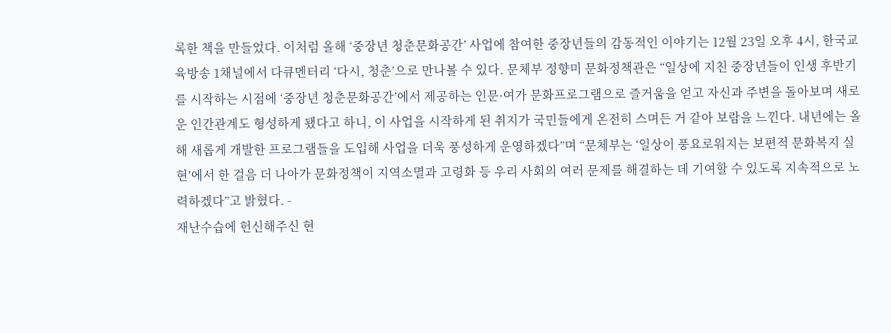록한 책을 만들었다. 이처럼 올해 ‘중장년 청춘문화공간’ 사업에 참여한 중장년들의 감동적인 이야기는 12월 23일 오후 4시, 한국교육방송 1채널에서 다큐멘터리 ‘다시, 청춘’으로 만나볼 수 있다. 문체부 정향미 문화정책관은 “일상에 지친 중장년들이 인생 후반기를 시작하는 시점에 ‘중장년 청춘문화공간’에서 제공하는 인문·여가 문화프로그램으로 즐거움을 얻고 자신과 주변을 돌아보며 새로운 인간관계도 형성하게 됐다고 하니, 이 사업을 시작하게 된 취지가 국민들에게 온전히 스며든 거 같아 보람을 느낀다. 내년에는 올해 새롭게 개발한 프로그램들을 도입해 사업을 더욱 풍성하게 운영하겠다”며 “문체부는 ‘일상이 풍요로워지는 보편적 문화복지 실현’에서 한 걸음 더 나아가 문화정책이 지역소멸과 고령화 등 우리 사회의 여러 문제를 해결하는 데 기여할 수 있도록 지속적으로 노력하겠다”고 밝혔다. -
재난수습에 헌신해주신 현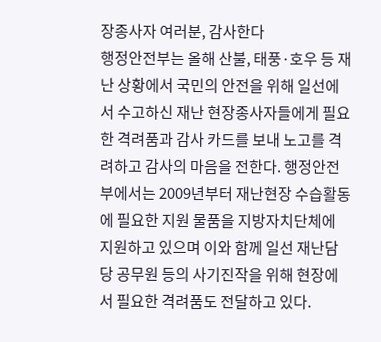장종사자 여러분, 감사한다
행정안전부는 올해 산불, 태풍·호우 등 재난 상황에서 국민의 안전을 위해 일선에서 수고하신 재난 현장종사자들에게 필요한 격려품과 감사 카드를 보내 노고를 격려하고 감사의 마음을 전한다. 행정안전부에서는 2009년부터 재난현장 수습활동에 필요한 지원 물품을 지방자치단체에 지원하고 있으며 이와 함께 일선 재난담당 공무원 등의 사기진작을 위해 현장에서 필요한 격려품도 전달하고 있다.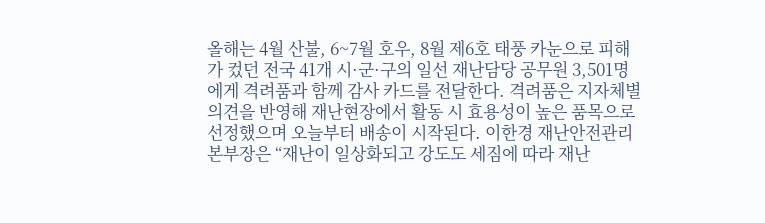올해는 4월 산불, 6~7월 호우, 8월 제6호 태풍 카눈으로 피해가 컸던 전국 41개 시·군·구의 일선 재난담당 공무원 3,501명에게 격려품과 함께 감사 카드를 전달한다. 격려품은 지자체별 의견을 반영해 재난현장에서 활동 시 효용성이 높은 품목으로 선정했으며 오늘부터 배송이 시작된다. 이한경 재난안전관리본부장은 “재난이 일상화되고 강도도 세짐에 따라 재난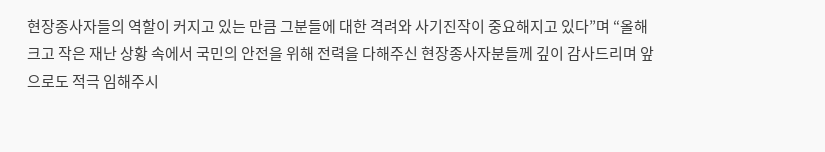현장종사자들의 역할이 커지고 있는 만큼 그분들에 대한 격려와 사기진작이 중요해지고 있다”며 “올해 크고 작은 재난 상황 속에서 국민의 안전을 위해 전력을 다해주신 현장종사자분들께 깊이 감사드리며 앞으로도 적극 임해주시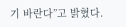기 바란다”고 밝혔다.